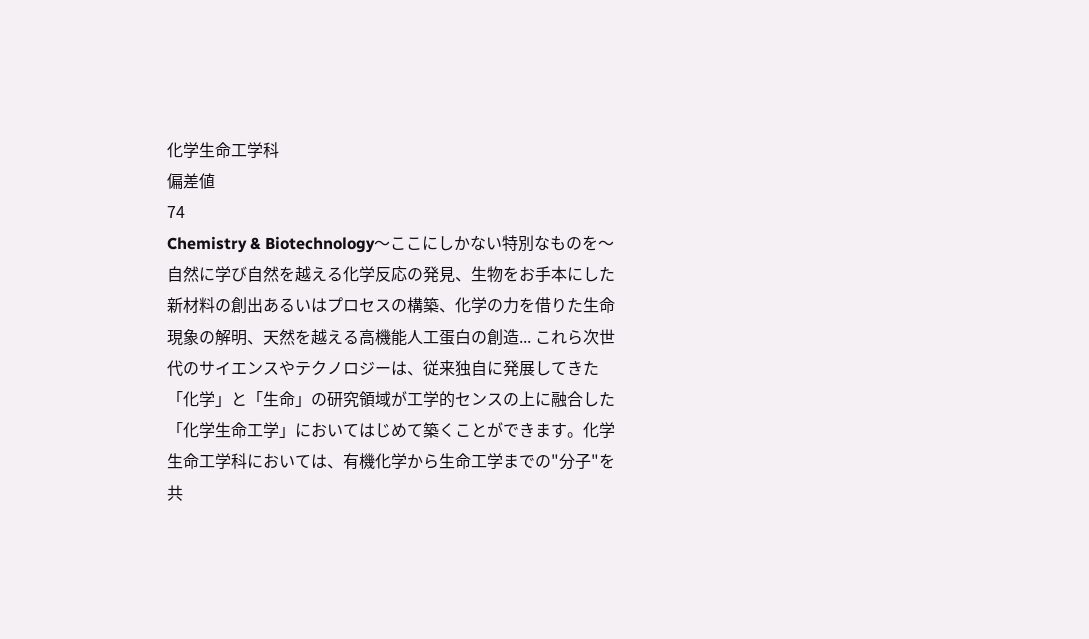化学生命工学科
偏差値
74
Chemistry & Biotechnology〜ここにしかない特別なものを〜 自然に学び自然を越える化学反応の発見、生物をお手本にした新材料の創出あるいはプロセスの構築、化学の力を借りた生命現象の解明、天然を越える高機能人工蛋白の創造... これら次世代のサイエンスやテクノロジーは、従来独自に発展してきた「化学」と「生命」の研究領域が工学的センスの上に融合した「化学生命工学」においてはじめて築くことができます。化学生命工学科においては、有機化学から生命工学までの"分子"を共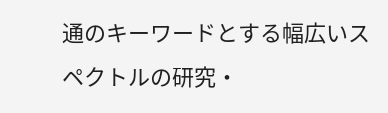通のキーワードとする幅広いスペクトルの研究・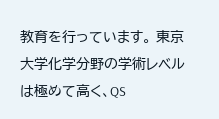教育を行っています。 東京大学化学分野の学術レベルは極めて高く、QS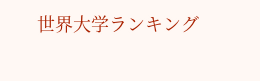世界大学ランキング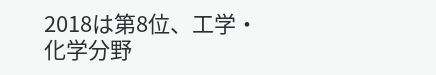2018は第8位、工学・化学分野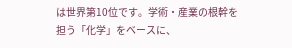は世界第10位です。学術・産業の根幹を担う「化学」をベースに、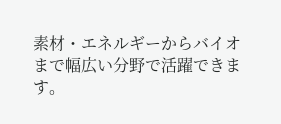素材・エネルギーからバイオまで幅広い分野で活躍できます。